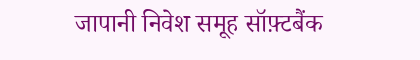जापानी निवेश समूह सॉफ़्टबैंक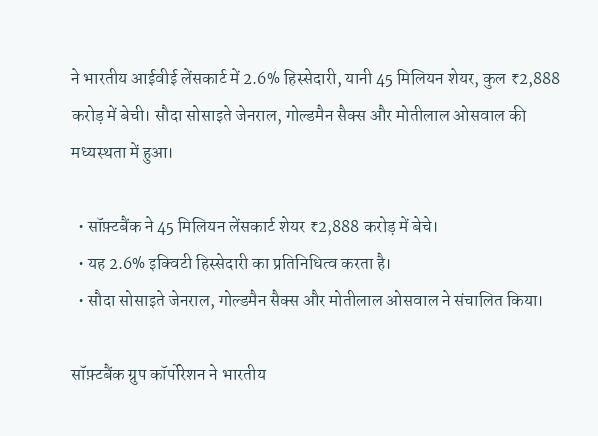ने भारतीय आईवीई लेंसकार्ट में 2.6% हिस्सेदारी, यानी 45 मिलियन शेयर, कुल ₹2,888 करोड़ में बेची। सौदा सोसाइते जेनराल, गोल्डमैन सैक्स और मोतीलाल ओसवाल की मध्यस्थता में हुआ।

  • सॉफ़्टबैंक ने 45 मिलियन लेंसकार्ट शेयर ₹2,888 करोड़ में बेचे।
  • यह 2.6% इक्विटी हिस्सेदारी का प्रतिनिधित्व करता है।
  • सौदा सोसाइते जेनराल, गोल्डमैन सैक्स और मोतीलाल ओसवाल ने संचालित किया।

सॉफ़्टबैंक ग्रुप कॉर्पोरेशन ने भारतीय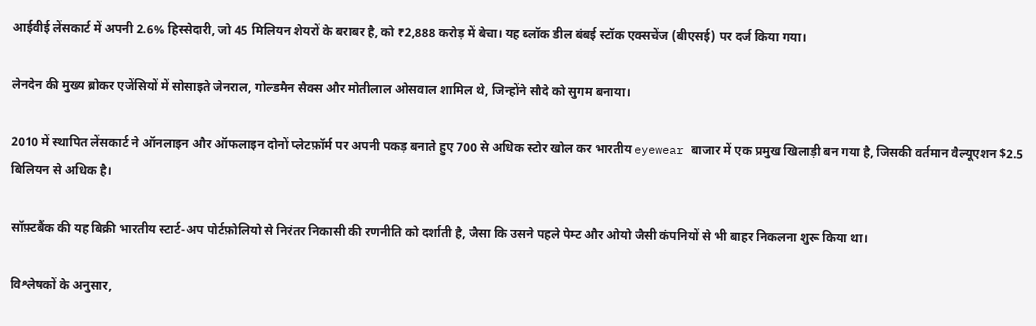आईवीई लेंसकार्ट में अपनी 2.6% हिस्सेदारी, जो 45 मिलियन शेयरों के बराबर है, को ₹2,888 करोड़ में बेचा। यह ब्लॉक डील बंबई स्टॉक एक्सचेंज (बीएसई) पर दर्ज किया गया।

लेनदेन की मुख्य ब्रोकर एजेंसियों में सोसाइते जेनराल, गोल्डमैन सैक्स और मोतीलाल ओसवाल शामिल थे, जिन्होंने सौदे को सुगम बनाया।

2010 में स्थापित लेंसकार्ट ने ऑनलाइन और ऑफलाइन दोनों प्लेटफ़ॉर्म पर अपनी पकड़ बनाते हुए 700 से अधिक स्टोर खोल कर भारतीय eyewear बाजार में एक प्रमुख खिलाड़ी बन गया है, जिसकी वर्तमान वैल्यूएशन $2.5 बिलियन से अधिक है।

सॉफ़्टबैंक की यह बिक्री भारतीय स्टार्ट‑अप पोर्टफ़ोलियो से निरंतर निकासी की रणनीति को दर्शाती है, जैसा कि उसने पहले पेम्ट और ओयो जैसी कंपनियों से भी बाहर निकलना शुरू किया था।

विश्लेषकों के अनुसार,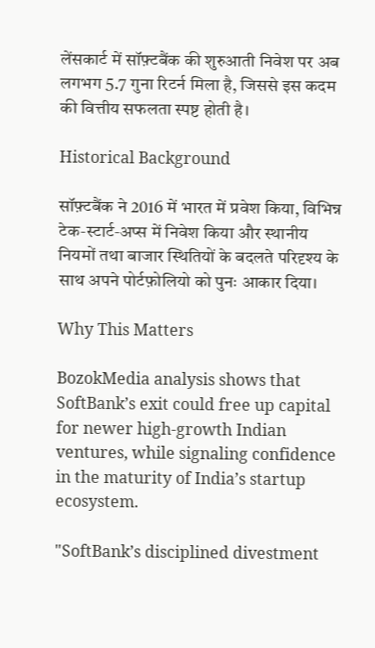लेंसकार्ट में सॉफ़्टबैंक की शुरुआती निवेश पर अब लगभग 5.7 गुना रिटर्न मिला है, जिससे इस कदम की वित्तीय सफलता स्पष्ट होती है।

Historical Background

सॉफ़्टबैंक ने 2016 में भारत में प्रवेश किया, विभिन्न टेक‑स्टार्ट‑अप्स में निवेश किया और स्थानीय नियमों तथा बाजार स्थितियों के बदलते परिदृश्य के साथ अपने पोर्टफ़ोलियो को पुनः आकार दिया।

Why This Matters

BozokMedia analysis shows that SoftBank’s exit could free up capital for newer high‑growth Indian ventures, while signaling confidence in the maturity of India’s startup ecosystem.

"SoftBank’s disciplined divestment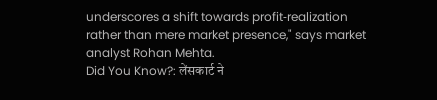underscores a shift towards profit‑realization rather than mere market presence," says market analyst Rohan Mehta.
Did You Know?: लेंसकार्ट ने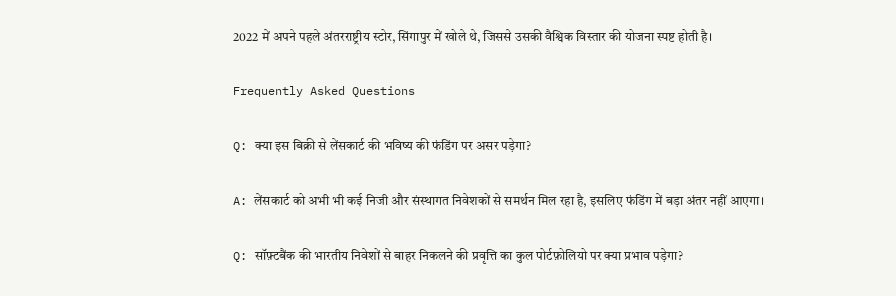2022 में अपने पहले अंतरराष्ट्रीय स्टोर, सिंगापुर में खोले थे, जिससे उसकी वैश्विक विस्तार की योजना स्पष्ट होती है।

Frequently Asked Questions

Q: क्या इस बिक्री से लेंसकार्ट की भविष्य की फंडिंग पर असर पड़ेगा?

A: लेंसकार्ट को अभी भी कई निजी और संस्थागत निवेशकों से समर्थन मिल रहा है, इसलिए फंडिंग में बड़ा अंतर नहीं आएगा।

Q: सॉफ़्टबैंक की भारतीय निवेशों से बाहर निकलने की प्रवृत्ति का कुल पोर्टफ़ोलियो पर क्या प्रभाव पड़ेगा?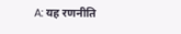A: यह रणनीति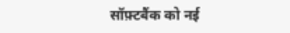सॉफ़्टबैंक को नई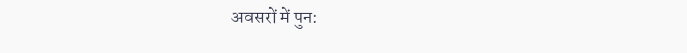अवसरों में पुन: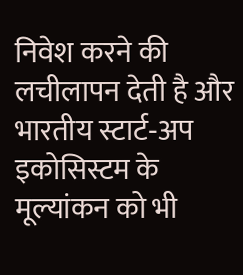निवेश करने की लचीलापन देती है और भारतीय स्टार्ट‑अप इकोसिस्टम के मूल्यांकन को भी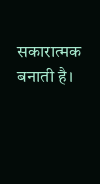सकारात्मक बनाती है।